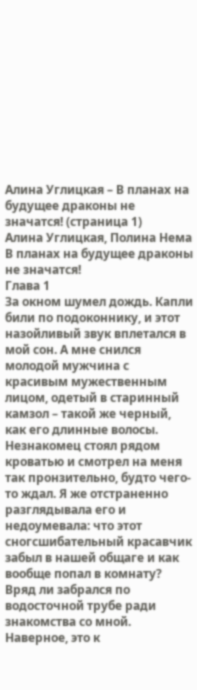Алина Углицкая – В планах на будущее драконы не значатся! (страница 1)
Алина Углицкая, Полина Нема
В планах на будущее драконы не значатся!
Глава 1
За окном шумел дождь. Капли били по подоконнику, и этот назойливый звук вплетался в мой сон. А мне снился молодой мужчина с красивым мужественным лицом, одетый в старинный камзол – такой же черный, как его длинные волосы.
Незнакомец стоял рядом кроватью и смотрел на меня так пронзительно, будто чего-то ждал. Я же отстраненно разглядывала его и недоумевала: что этот сногсшибательный красавчик забыл в нашей общаге и как вообще попал в комнату? Вряд ли забрался по водосточной трубе ради знакомства со мной. Наверное, это к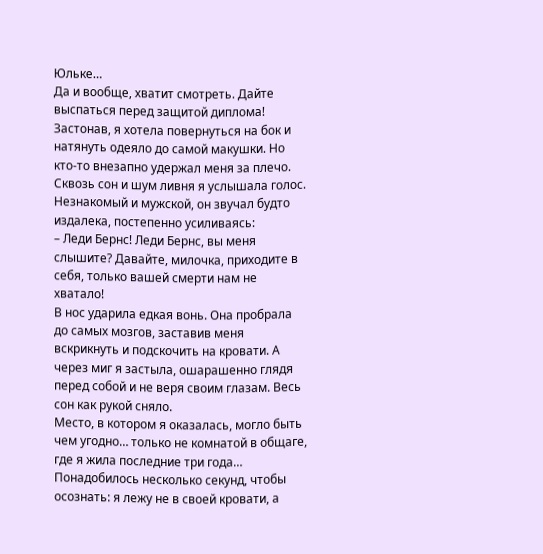Юльке…
Да и вообще, хватит смотреть. Дайте выспаться перед защитой диплома!
Застонав, я хотела повернуться на бок и натянуть одеяло до самой макушки. Но кто-то внезапно удержал меня за плечо.
Сквозь сон и шум ливня я услышала голос. Незнакомый и мужской, он звучал будто издалека, постепенно усиливаясь:
– Леди Бернс! Леди Бернс, вы меня слышите? Давайте, милочка, приходите в себя, только вашей смерти нам не хватало!
В нос ударила едкая вонь. Она пробрала до самых мозгов, заставив меня вскрикнуть и подскочить на кровати. А через миг я застыла, ошарашенно глядя перед собой и не веря своим глазам. Весь сон как рукой сняло.
Место, в котором я оказалась, могло быть чем угодно… только не комнатой в общаге, где я жила последние три года…
Понадобилось несколько секунд, чтобы осознать: я лежу не в своей кровати, а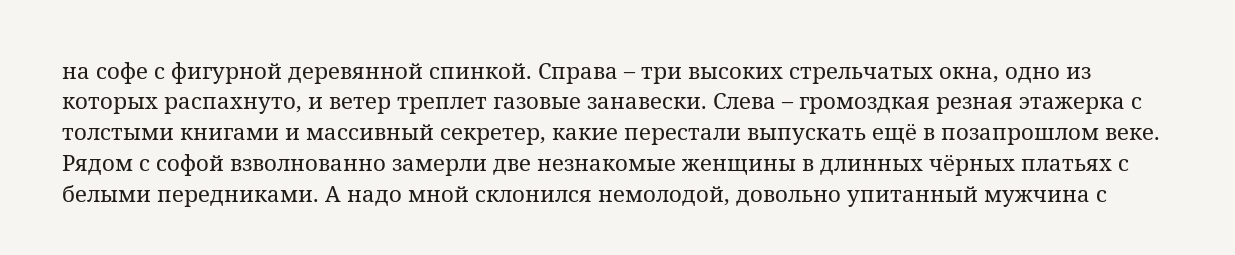на софе с фигурной деревянной спинкой. Справа – три высоких стрельчатых окна, одно из которых распахнуто, и ветер треплет газовые занавески. Слева – громоздкая резная этажерка с толстыми книгами и массивный секретер, какие перестали выпускать ещё в позапрошлом веке. Рядом с софой взволнованно замерли две незнакомые женщины в длинных чёрных платьях с белыми передниками. А надо мной склонился немолодой, довольно упитанный мужчина с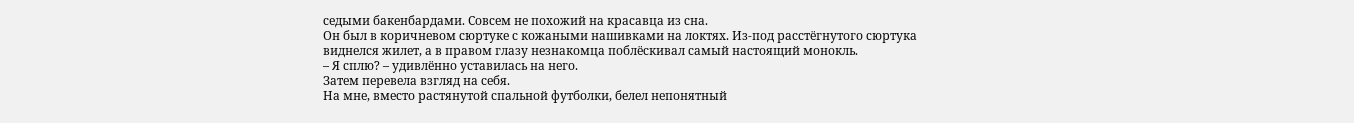седыми бакенбардами. Совсем не похожий на красавца из сна.
Он был в коричневом сюртуке с кожаными нашивками на локтях. Из-под расстёгнутого сюртука виднелся жилет, а в правом глазу незнакомца поблёскивал самый настоящий монокль.
– Я сплю? – удивлённо уставилась на него.
Затем перевела взгляд на себя.
На мне, вместо растянутой спальной футболки, белел непонятный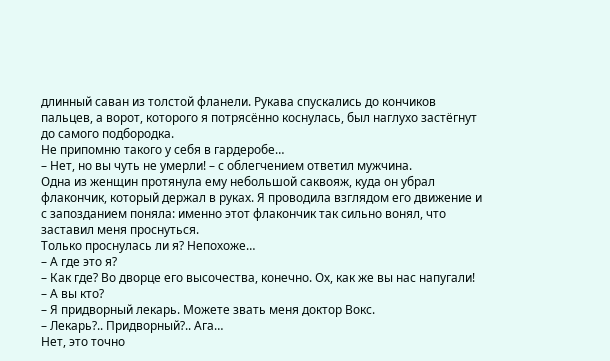длинный саван из толстой фланели. Рукава спускались до кончиков пальцев, а ворот, которого я потрясённо коснулась, был наглухо застёгнут до самого подбородка.
Не припомню такого у себя в гардеробе…
– Нет, но вы чуть не умерли! – с облегчением ответил мужчина.
Одна из женщин протянула ему небольшой саквояж, куда он убрал флакончик, который держал в руках. Я проводила взглядом его движение и с запозданием поняла: именно этот флакончик так сильно вонял, что заставил меня проснуться.
Только проснулась ли я? Непохоже…
– А где это я?
– Как где? Во дворце его высочества, конечно. Ох, как же вы нас напугали!
– А вы кто?
– Я придворный лекарь. Можете звать меня доктор Вокс.
– Лекарь?.. Придворный?.. Ага…
Нет, это точно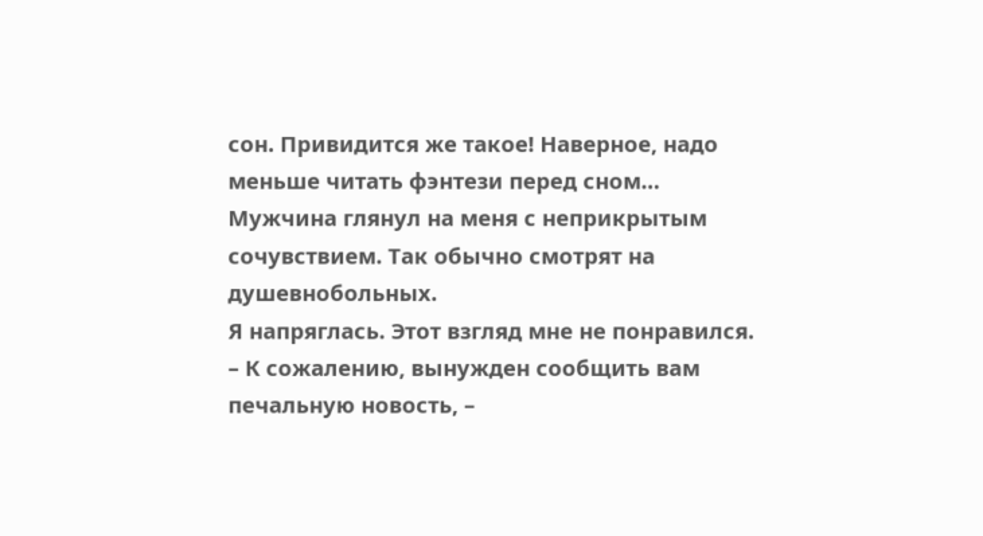сон. Привидится же такое! Наверное, надо меньше читать фэнтези перед сном…
Мужчина глянул на меня с неприкрытым сочувствием. Так обычно смотрят на душевнобольных.
Я напряглась. Этот взгляд мне не понравился.
– К сожалению, вынужден сообщить вам печальную новость, –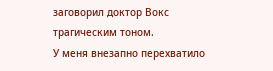заговорил доктор Вокс трагическим тоном.
У меня внезапно перехватило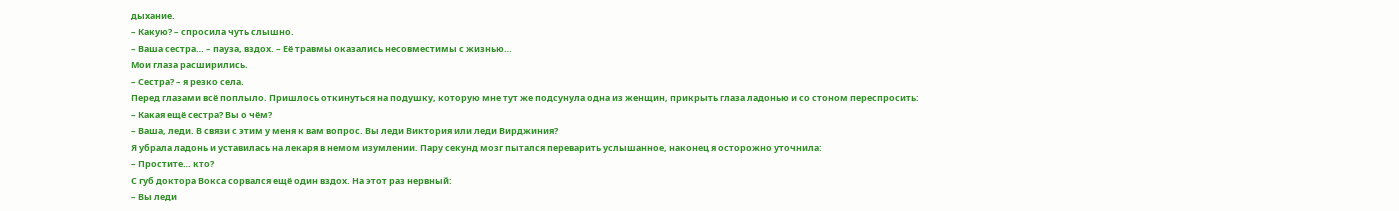дыхание.
– Какую? – спросила чуть слышно.
– Ваша сестра… – пауза, вздох. – Её травмы оказались несовместимы с жизнью…
Мои глаза расширились.
– Сестра? – я резко села.
Перед глазами всё поплыло. Пришлось откинуться на подушку, которую мне тут же подсунула одна из женщин, прикрыть глаза ладонью и со стоном переспросить:
– Какая ещё сестра? Вы о чём?
– Ваша, леди. В связи с этим у меня к вам вопрос. Вы леди Виктория или леди Вирджиния?
Я убрала ладонь и уставилась на лекаря в немом изумлении. Пару секунд мозг пытался переварить услышанное, наконец я осторожно уточнила:
– Простите… кто?
С губ доктора Вокса сорвался ещё один вздох. На этот раз нервный:
– Вы леди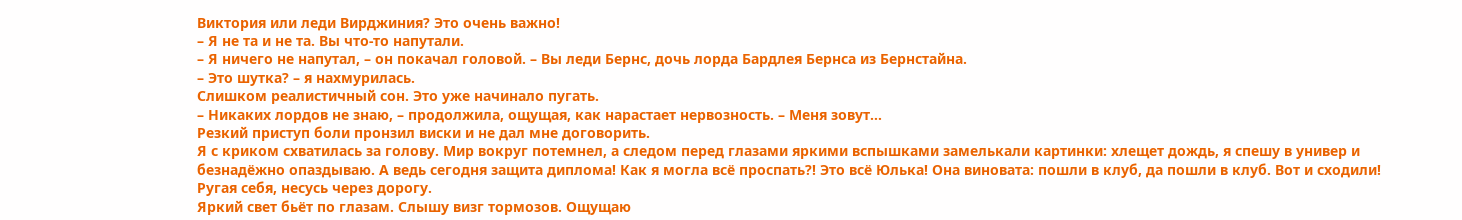Виктория или леди Вирджиния? Это очень важно!
– Я не та и не та. Вы что-то напутали.
– Я ничего не напутал, – он покачал головой. – Вы леди Бернс, дочь лорда Бардлея Бернса из Бернстайна.
– Это шутка? – я нахмурилась.
Слишком реалистичный сон. Это уже начинало пугать.
– Никаких лордов не знаю, – продолжила, ощущая, как нарастает нервозность. – Меня зовут…
Резкий приступ боли пронзил виски и не дал мне договорить.
Я с криком схватилась за голову. Мир вокруг потемнел, а следом перед глазами яркими вспышками замелькали картинки: хлещет дождь, я спешу в универ и безнадёжно опаздываю. А ведь сегодня защита диплома! Как я могла всё проспать?! Это всё Юлька! Она виновата: пошли в клуб, да пошли в клуб. Вот и сходили!
Ругая себя, несусь через дорогу.
Яркий свет бьёт по глазам. Слышу визг тормозов. Ощущаю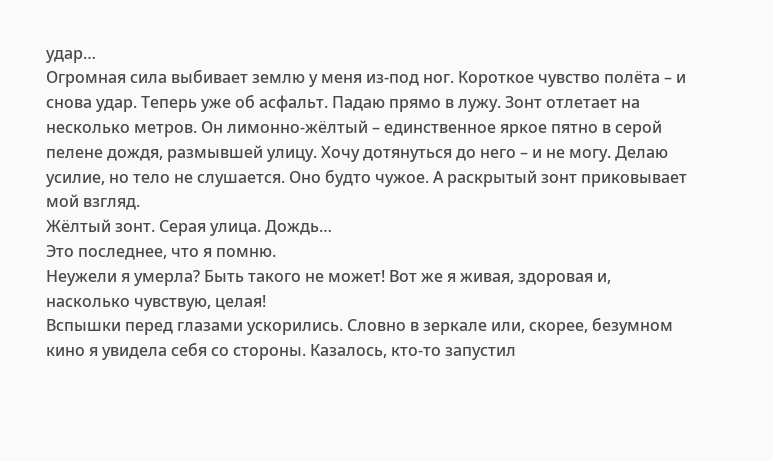удар…
Огромная сила выбивает землю у меня из-под ног. Короткое чувство полёта – и снова удар. Теперь уже об асфальт. Падаю прямо в лужу. Зонт отлетает на несколько метров. Он лимонно-жёлтый – единственное яркое пятно в серой пелене дождя, размывшей улицу. Хочу дотянуться до него – и не могу. Делаю усилие, но тело не слушается. Оно будто чужое. А раскрытый зонт приковывает мой взгляд.
Жёлтый зонт. Серая улица. Дождь…
Это последнее, что я помню.
Неужели я умерла? Быть такого не может! Вот же я живая, здоровая и, насколько чувствую, целая!
Вспышки перед глазами ускорились. Словно в зеркале или, скорее, безумном кино я увидела себя со стороны. Казалось, кто-то запустил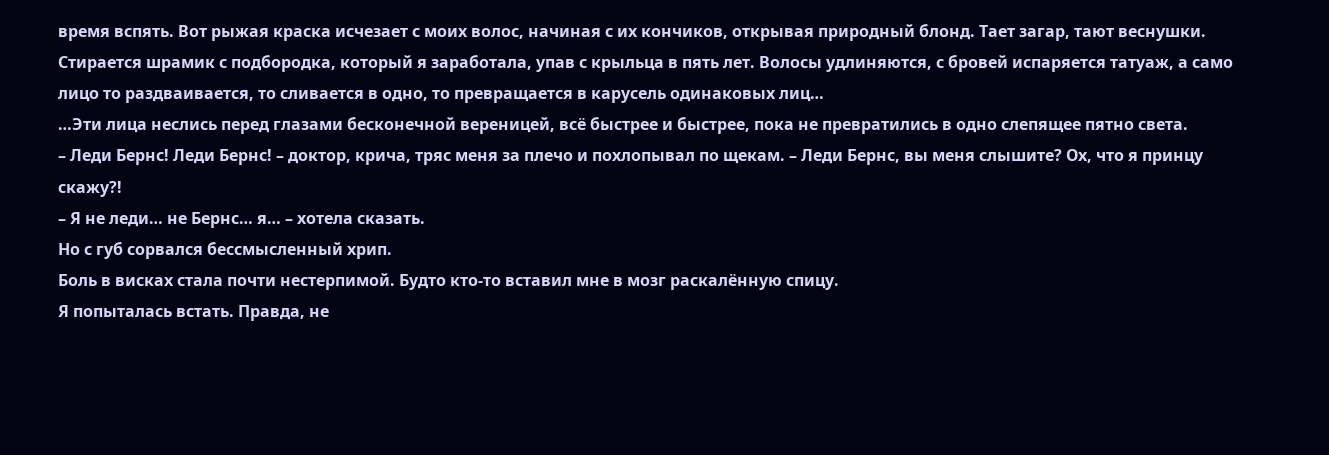время вспять. Вот рыжая краска исчезает с моих волос, начиная с их кончиков, открывая природный блонд. Тает загар, тают веснушки. Стирается шрамик с подбородка, который я заработала, упав с крыльца в пять лет. Волосы удлиняются, с бровей испаряется татуаж, а само лицо то раздваивается, то сливается в одно, то превращается в карусель одинаковых лиц…
…Эти лица неслись перед глазами бесконечной вереницей, всё быстрее и быстрее, пока не превратились в одно слепящее пятно света.
– Леди Бернс! Леди Бернс! – доктор, крича, тряс меня за плечо и похлопывал по щекам. – Леди Бернс, вы меня слышите? Ох, что я принцу скажу?!
– Я не леди… не Бернс… я… – хотела сказать.
Но с губ сорвался бессмысленный хрип.
Боль в висках стала почти нестерпимой. Будто кто-то вставил мне в мозг раскалённую спицу.
Я попыталась встать. Правда, не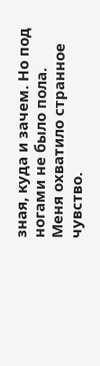зная, куда и зачем. Но под ногами не было пола.
Меня охватило странное чувство.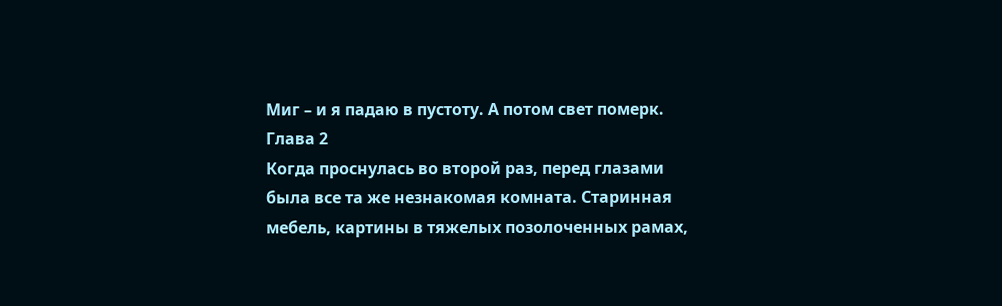Миг – и я падаю в пустоту. А потом свет померк.
Глава 2
Когда проснулась во второй раз, перед глазами была все та же незнакомая комната. Старинная мебель, картины в тяжелых позолоченных рамах,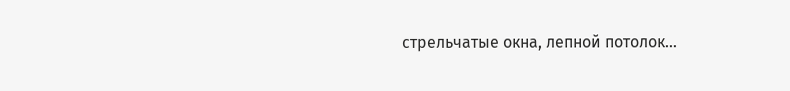стрельчатые окна, лепной потолок…